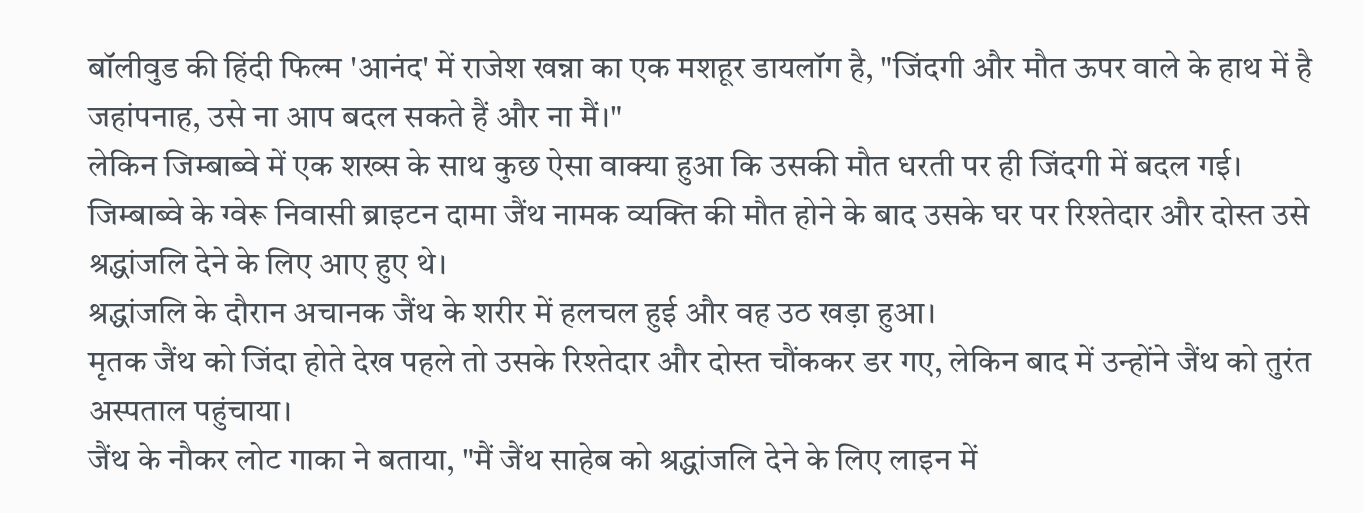बॉलीवुड की हिंदी फिल्म 'आनंद' में राजेश खन्ना का एक मशहूर डायलॉग है, "जिंदगी और मौत ऊपर वाले के हाथ में है जहांपनाह, उसे ना आप बदल सकते हैं और ना मैं।"
लेकिन जिम्बाब्वे में एक शख्स के साथ कुछ ऐसा वाक्या हुआ कि उसकी मौत धरती पर ही जिंदगी में बदल गई।
जिम्बाब्वे के ग्वेरू निवासी ब्राइटन दामा जैंथ नामक व्यक्ति की मौत होने के बाद उसके घर पर रिश्तेदार और दोस्त उसे श्रद्धांजलि देने के लिए आए हुए थे।
श्रद्धांजलि के दौरान अचानक जैंथ के शरीर में हलचल हुई और वह उठ खड़ा हुआ।
मृतक जैंथ को जिंदा होते देख पहले तो उसके रिश्तेदार और दोस्त चौंककर डर गए, लेकिन बाद में उन्होंने जैंथ को तुरंत अस्पताल पहुंचाया।
जैंथ के नौकर लोट गाका ने बताया, "मैं जैंथ साहेब को श्रद्धांजलि देने के लिए लाइन में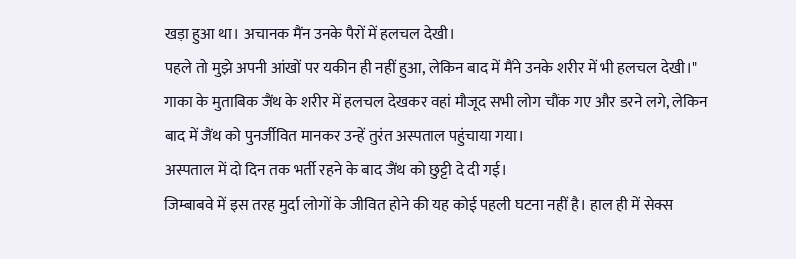खड़ा हुआ था। अचानक मैंन उनके पैरों में हलचल देखी।
पहले तो मुझे अपनी आंखों पर यकीन ही नहीं हुआ, लेकिन बाद में मैंने उनके शरीर में भी हलचल देखी।"
गाका के मुताबिक जैंथ के शरीर में हलचल देखकर वहां मौजूद सभी लोग चौंक गए और डरने लगे, लेकिन बाद में जैंथ को पुनर्जीवित मानकर उन्हें तुरंत अस्पताल पहुंचाया गया।
अस्पताल में दो दिन तक भर्ती रहने के बाद जैंथ को छुट्टी दे दी गई।
जिम्बाबवे में इस तरह मुर्दा लोगों के जीवित होने की यह कोई पहली घटना नहीं है। हाल ही में सेक्स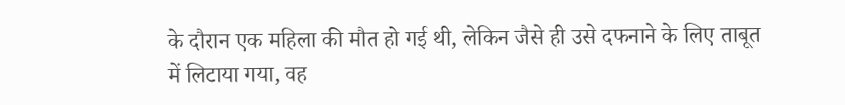के दौरान एक महिला की मौत हो गई थी, लेकिन जैसे ही उसे दफनाने के लिए ताबूत में लिटाया गया, वह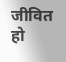जीवित हो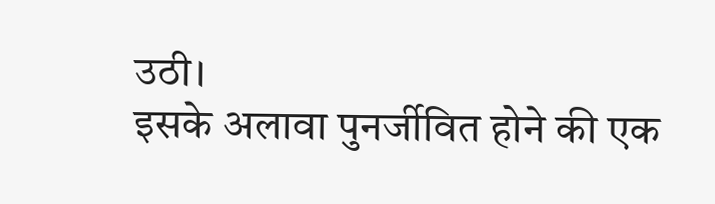उठी।
इसके अलावा पुनर्जीवित होने की एक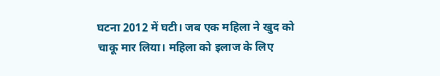घटना 2012 में घटी। जब एक महिला ने खुद को चाकू मार लिया। महिला को इलाज के लिए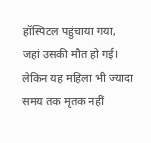हॉस्पिटल पहुंचाया गया, जहां उसकी मौत हो गई।
लेकिन यह महिला भी ज्यादा समय तक मृतक नहीं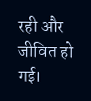रही और जीवित हो गई।